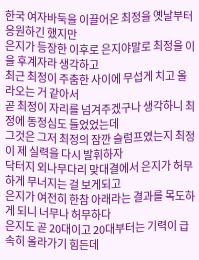한국 여자바둑을 이끌어온 최정을 옛날부터 응원하긴 했지만
은지가 등장한 이후로 은지야말로 최정을 이을 후계자라 생각하고
최근 최정이 주춤한 사이에 무섭게 치고 올라오는 거 같아서
곧 최정이 자리를 넘겨주겠구나 생각하니 최정에 동정심도 들었었는데
그것은 그저 최정의 잠깐 슬럼프였는지 최정이 제 실력을 다시 발휘하자
닥터지 외나무다리 맞대결에서 은지가 허무하게 무너지는 걸 보게되고
은지가 여전히 한참 아래라는 결과를 목도하게 되니 너무나 허무하다
은지도 곧 20대이고 20대부터는 기력이 급속히 올라가기 힘든데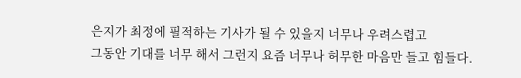은지가 최정에 필적하는 기사가 될 수 있을지 너무나 우려스렵고
그동안 기대를 너무 해서 그런지 요즘 너무나 허무한 마음만 들고 힘들다.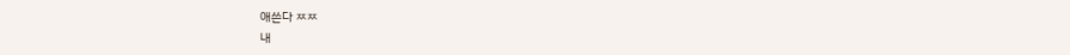애쓴다 ㅉㅉ
내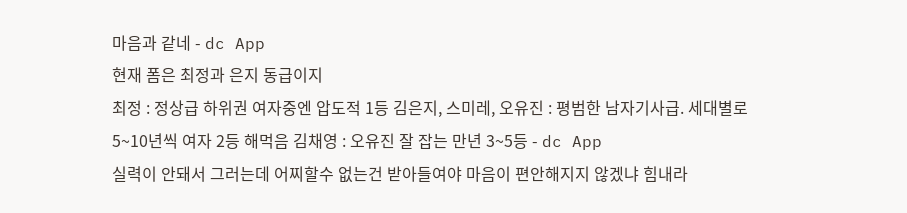마음과 같네 - dc App
현재 폼은 최정과 은지 동급이지
최정 : 정상급 하위권 여자중엔 압도적 1등 김은지, 스미레, 오유진 : 평범한 남자기사급. 세대별로 5~10년씩 여자 2등 해먹음 김채영 : 오유진 잘 잡는 만년 3~5등 - dc App
실력이 안돼서 그러는데 어찌할수 없는건 받아들여야 마음이 편안해지지 않겠냐 힘내라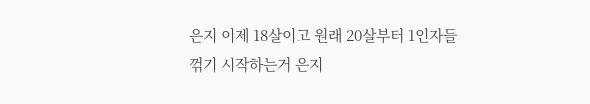은지 이제 18살이고 원래 20살부터 1인자들 꺾기 시작하는거 은지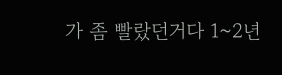가 좀 빨랐던거다 1~2년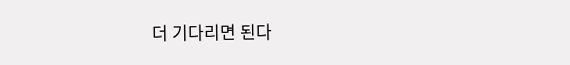더 기다리면 된다